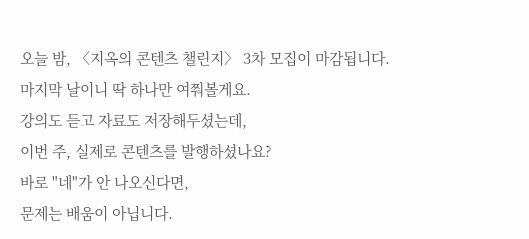오늘 밤, 〈지옥의 콘텐츠 챌린지〉 3차 모집이 마감됩니다.
마지막 날이니 딱 하나만 여쭤볼게요.
강의도 듣고 자료도 저장해두셨는데,
이번 주, 실제로 콘텐츠를 발행하셨나요?
바로 "네"가 안 나오신다면,
문제는 배움이 아닙니다.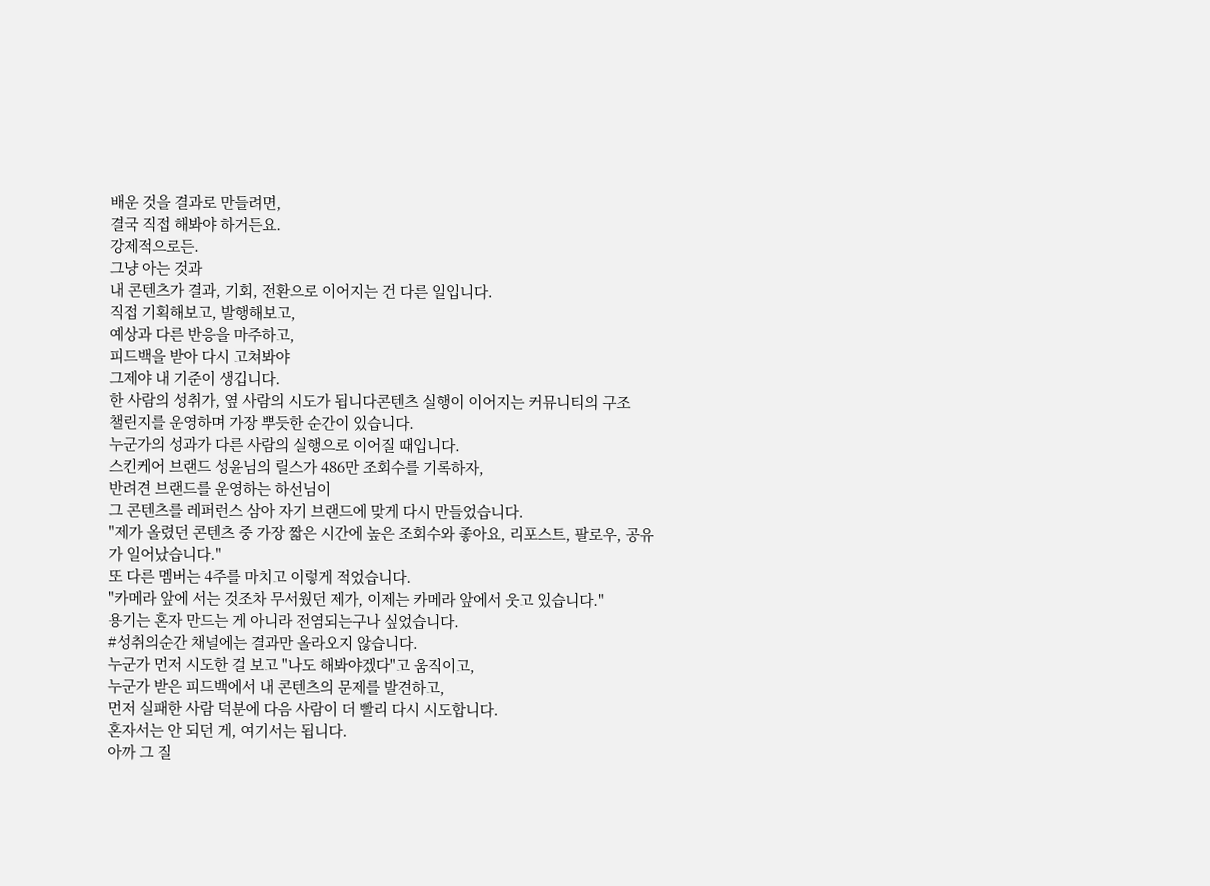배운 것을 결과로 만들려면,
결국 직접 해봐야 하거든요.
강제적으로든.
그냥 아는 것과
내 콘텐츠가 결과, 기회, 전환으로 이어지는 건 다른 일입니다.
직접 기획해보고, 발행해보고,
예상과 다른 반응을 마주하고,
피드백을 받아 다시 고쳐봐야
그제야 내 기준이 생깁니다.
한 사람의 성취가, 옆 사람의 시도가 됩니다콘텐츠 실행이 이어지는 커뮤니티의 구조
챌린지를 운영하며 가장 뿌듯한 순간이 있습니다.
누군가의 성과가 다른 사람의 실행으로 이어질 때입니다.
스킨케어 브랜드 성윤님의 릴스가 486만 조회수를 기록하자,
반려견 브랜드를 운영하는 하선님이
그 콘텐츠를 레퍼런스 삼아 자기 브랜드에 맞게 다시 만들었습니다.
"제가 올렸던 콘텐츠 중 가장 짧은 시간에 높은 조회수와 좋아요, 리포스트, 팔로우, 공유가 일어났습니다."
또 다른 멤버는 4주를 마치고 이렇게 적었습니다.
"카메라 앞에 서는 것조차 무서웠던 제가, 이제는 카메라 앞에서 웃고 있습니다."
용기는 혼자 만드는 게 아니라 전염되는구나 싶었습니다.
#성취의순간 채널에는 결과만 올라오지 않습니다.
누군가 먼저 시도한 걸 보고 "나도 해봐야겠다"고 움직이고,
누군가 받은 피드백에서 내 콘텐츠의 문제를 발견하고,
먼저 실패한 사람 덕분에 다음 사람이 더 빨리 다시 시도합니다.
혼자서는 안 되던 게, 여기서는 됩니다.
아까 그 질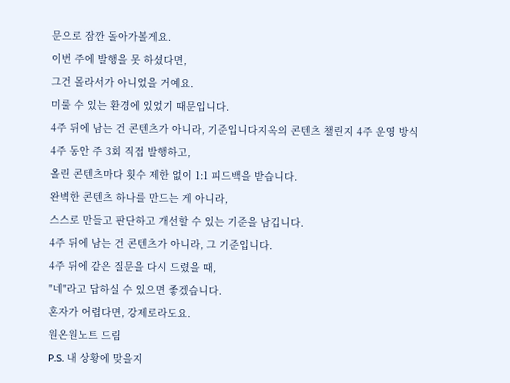문으로 잠깐 돌아가볼게요.
이번 주에 발행을 못 하셨다면,
그건 몰라서가 아니었을 거예요.
미룰 수 있는 환경에 있었기 때문입니다.
4주 뒤에 남는 건 콘텐츠가 아니라, 기준입니다지옥의 콘텐츠 챌린지 4주 운영 방식
4주 동안 주 3회 직접 발행하고,
올린 콘텐츠마다 횟수 제한 없이 1:1 피드백을 받습니다.
완벽한 콘텐츠 하나를 만드는 게 아니라,
스스로 만들고 판단하고 개선할 수 있는 기준을 남깁니다.
4주 뒤에 남는 건 콘텐츠가 아니라, 그 기준입니다.
4주 뒤에 같은 질문을 다시 드렸을 때,
"네"라고 답하실 수 있으면 좋겠습니다.
혼자가 어렵다면, 강제로라도요.
원온원노트 드림
P.S. 내 상황에 맞을지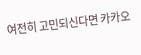여전히 고민되신다면 카카오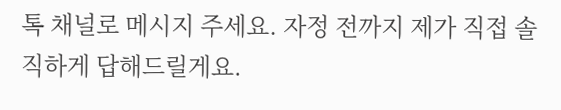톡 채널로 메시지 주세요. 자정 전까지 제가 직접 솔직하게 답해드릴게요.